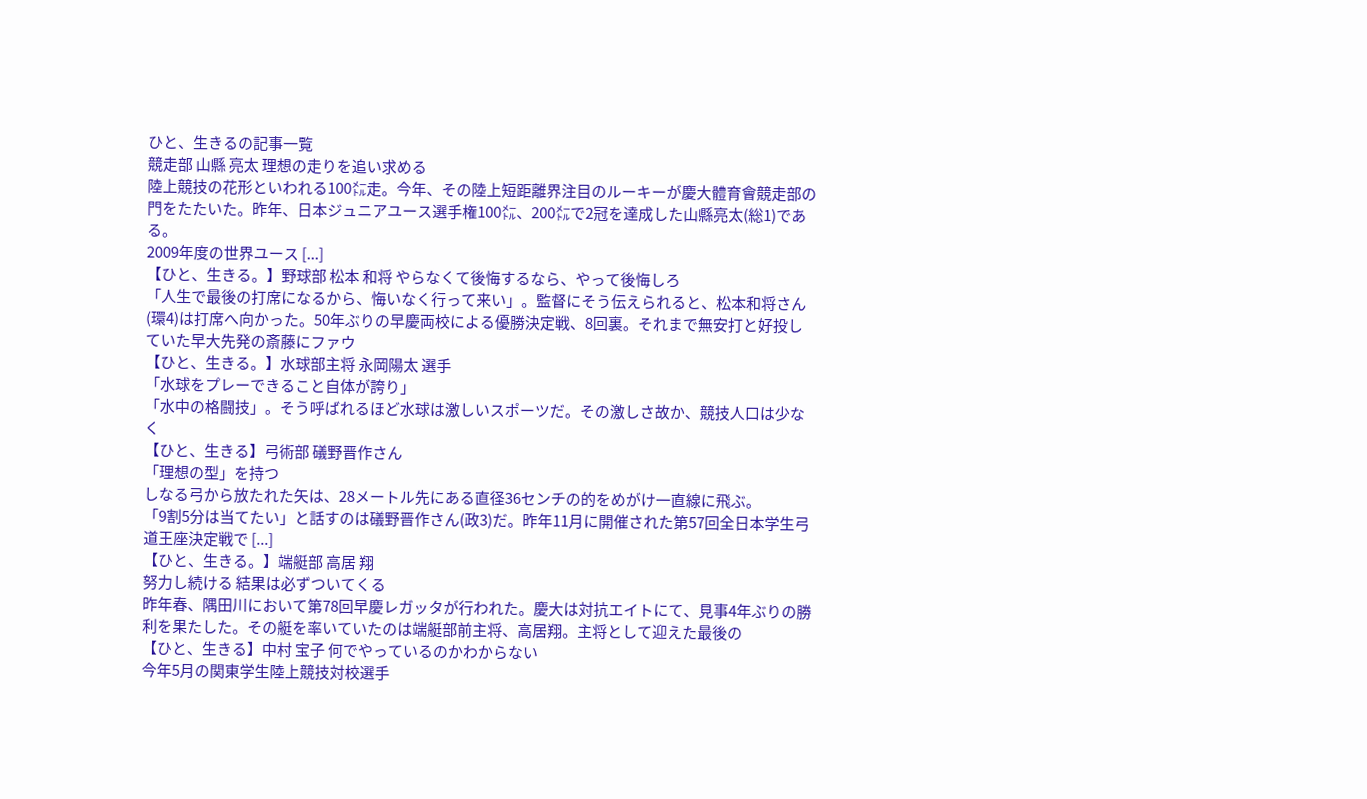ひと、生きるの記事一覧
競走部 山縣 亮太 理想の走りを追い求める
陸上競技の花形といわれる100㍍走。今年、その陸上短距離界注目のルーキーが慶大體育會競走部の門をたたいた。昨年、日本ジュニアユース選手権100㍍、200㍍で2冠を達成した山縣亮太(総1)である。
2009年度の世界ユース [...]
【ひと、生きる。】野球部 松本 和将 やらなくて後悔するなら、やって後悔しろ
「人生で最後の打席になるから、悔いなく行って来い」。監督にそう伝えられると、松本和将さん(環4)は打席へ向かった。50年ぶりの早慶両校による優勝決定戦、8回裏。それまで無安打と好投していた早大先発の斎藤にファウ
【ひと、生きる。】水球部主将 永岡陽太 選手
「水球をプレーできること自体が誇り」
「水中の格闘技」。そう呼ばれるほど水球は激しいスポーツだ。その激しさ故か、競技人口は少なく
【ひと、生きる】弓術部 礒野晋作さん
「理想の型」を持つ
しなる弓から放たれた矢は、28メートル先にある直径36センチの的をめがけ一直線に飛ぶ。
「9割5分は当てたい」と話すのは礒野晋作さん(政3)だ。昨年11月に開催された第57回全日本学生弓道王座決定戦で [...]
【ひと、生きる。】端艇部 高居 翔
努力し続ける 結果は必ずついてくる
昨年春、隅田川において第78回早慶レガッタが行われた。慶大は対抗エイトにて、見事4年ぶりの勝利を果たした。その艇を率いていたのは端艇部前主将、高居翔。主将として迎えた最後の
【ひと、生きる】中村 宝子 何でやっているのかわからない
今年5月の関東学生陸上競技対校選手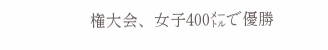権大会、女子400㍍で優勝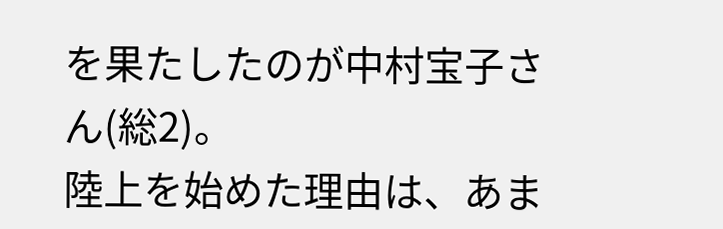を果たしたのが中村宝子さん(総2)。
陸上を始めた理由は、あま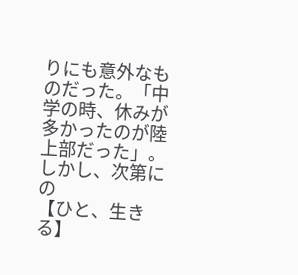りにも意外なものだった。「中学の時、休みが多かったのが陸上部だった」。しかし、次第にの
【ひと、生きる】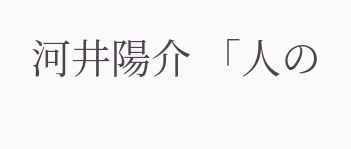河井陽介 「人の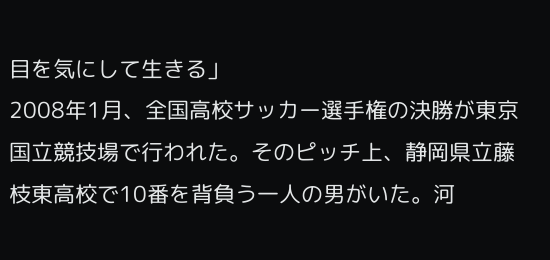目を気にして生きる」
2008年1月、全国高校サッカー選手権の決勝が東京国立競技場で行われた。そのピッチ上、静岡県立藤枝東高校で10番を背負う一人の男がいた。河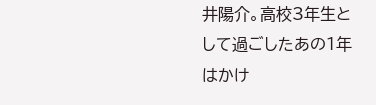井陽介。高校3年生として過ごしたあの1年はかけ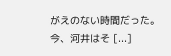がえのない時間だった。今、河井はそ [...]